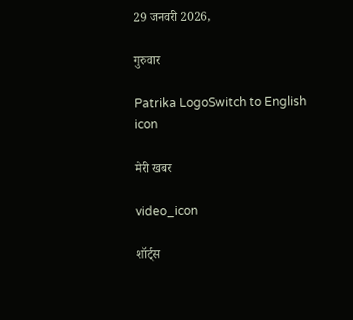29 जनवरी 2026,

गुरुवार

Patrika LogoSwitch to English
icon

मेरी खबर

video_icon

शॉर्ट्स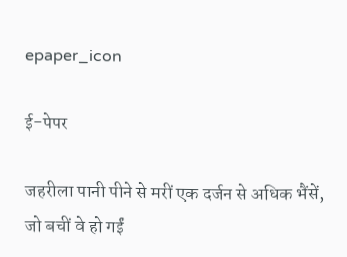epaper_icon

ई-पेपर

जहरीला पानी पीने से मरीं एक दर्जन से अधिक भैंसें, जो बचीं वे हो गईं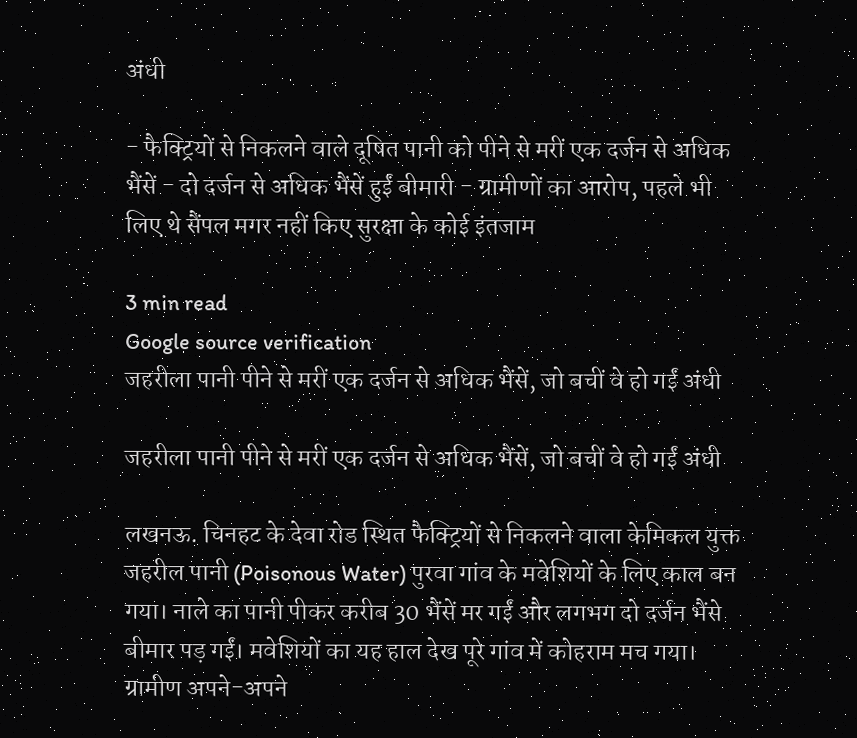अंधी

- फैक्ट्रियों से निकलने वाले दूषित पानी को पीने से मरीं एक दर्जन से अधिक भैंसें - दो दर्जन से अधिक भैंसें हुईं बीमारी - ग्रामीणों का आरोप, पहले भी लिए थे सैंपल मगर नहीं किए सुरक्षा के कोई इंतजाम

3 min read
Google source verification
जहरीला पानी पीने से मरीं एक दर्जन से अधिक भैंसें, जो बचीं वे हो गईं अंधी

जहरीला पानी पीने से मरीं एक दर्जन से अधिक भैंसें, जो बचीं वे हो गईं अंधी

लखनऊ. चिनहट के देवा रोड स्थित फैक्ट्रियों से निकलने वाला केमिकल युक्त जहरील पानी (Poisonous Water) पुरवा गांव के मवेशियों के लिए काल बन गया। नाले का पानी पीकर करीब 30 भैंसें मर गईं और लगभग दो दर्जन भैंसे बीमार पड़ गईं। मवेशियों का यह हाल देख पूरे गांव में कोहराम मच गया। ग्रामीण अपने-अपने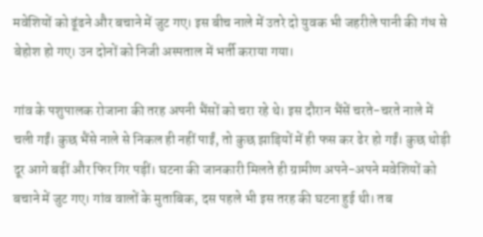मवेशियों को ढूंढने और बचाने में जुट गए। इस बीच नाले में उतरे दो युवक भी जहरीले पानी की गंध से बेहोश हो गए। उन दोनों को निजी अस्पताल में भर्ती कराया गया।

गांव के पशुपालक रोजाना की तरह अपनी भैंसों को चरा रहे थे। इस दौरान भैंसें चरते-चरते नाले में चली गईं। कुछ भैंसे नाले से निकल ही नहीं पाईं, तो कुछ झाड़ियों में ही फस कर ढेर हो गईं। कुछ थोड़ी दूर आगे बढ़ीं और फिर गिर पड़ीं। घटना की जानकारी मिलते ही ग्रामीण अपने-अपने मवेशियों को बचाने में जुट गए। गांव वालों के मुताबिक, दस पहले भी इस तरह की घटना हुई थी। तब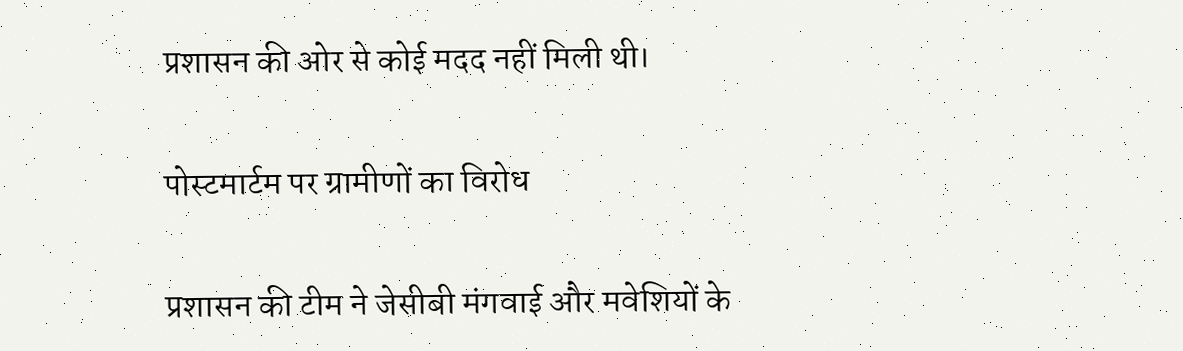प्रशासन की ओर से कोई मदद नहीं मिली थी।

पोस्टमार्टम पर ग्रामीणों का विरोध

प्रशासन की टीम ने जेसीबी मंगवाई और मवेशियों के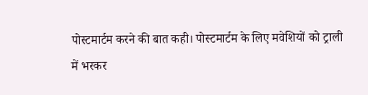पोस्टमार्टम करने की बात कही। पोस्टमार्टम के लिए मवेशियों को ट्राली में भरकर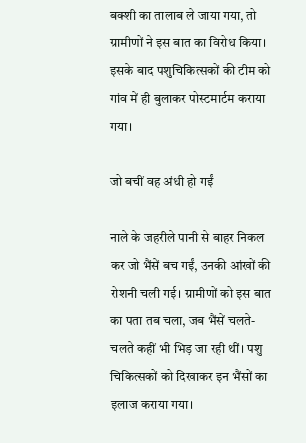बक्शी का तालाब ले जाया गया, तो ग्रामीणों ने इस बात का विरोध किया। इसके बाद पशुचिकित्सकों की टीम को गांव में ही बुलाकर पोस्टमार्टम कराया गया।

जो बचीं वह अंधी हो गईं

नाले के जहरीले पानी से बाहर निकल कर जो भैंसें बच गईं, उनकी आंखों की रोशनी चली गई। ग्रामीणों को इस बात का पता तब चला, जब भैंसें चलते-चलते कहीं भी भिड़ जा रही थीं। पशु चिकित्सकों को दिखाकर इन भैंसों का इलाज कराया गया।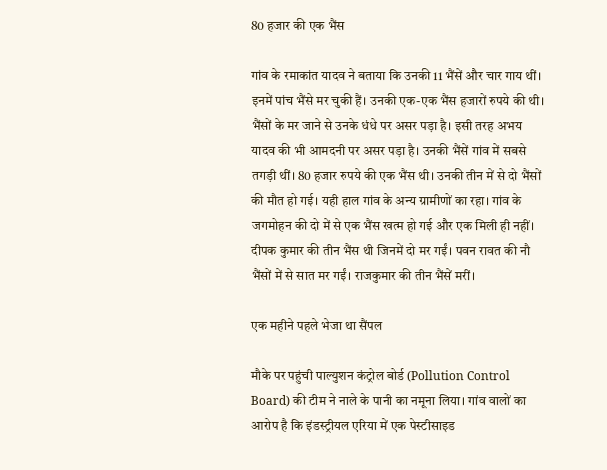80 हजार की एक भैंस

गांव के रमाकांत यादव ने बताया कि उनकी 11 भैंसें और चार गाय थीं। इनमें पांच भैंसे मर चुकी हैं। उनकी एक-एक भैंस हजारों रुपये की थी। भैंसों के मर जाने से उनके धंधे पर असर पड़ा है। इसी तरह अभय यादव की भी आमदनी पर असर पड़ा है। उनकी भैंसें गांव में सबसे तगड़ी थीं। 80 हजार रुपये की एक भैंस थी। उनकी तीन में से दो भैंसों की मौत हो गई। यही हाल गांव के अन्य ग्रामीणों का रहा। गांव के जगमोहन की दो में से एक भैंस खत्म हो गई और एक मिली ही नहीं। दीपक कुमार की तीन भैंस थी जिनमें दो मर गईं। पवन रावत की नौ भैंसों में से सात मर गईं। राजकुमार की तीन भैंसें मरीं।

एक महीने पहले भेजा था सैंपल

मौके पर पहुंची पाल्युशन कंट्रोल बोर्ड (Pollution Control Board) की टीम ने नाले के पानी का नमूना लिया। गांव वालों का आरोप है कि इंडस्ट्रीयल एरिया में एक पेस्टीसाइड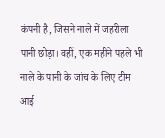कंपनी है, जिसने नाले में जहरीला पानी छोड़ा। वहीं, एक महीने पहले भी नाले के पानी के जांच के लिए टीम आई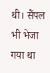थी। सैंपल भी भेजा गया था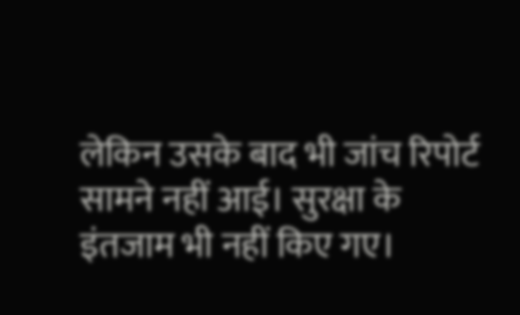लेकिन उसके बाद भी जांच रिपोर्ट सामने नहीं आई। सुरक्षा के इंतजाम भी नहीं किए गए।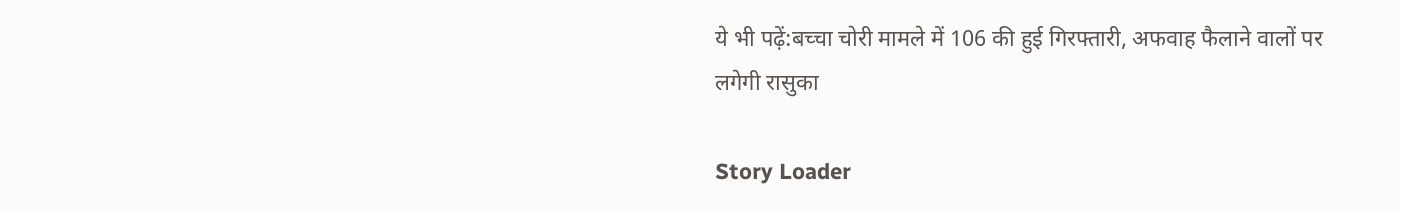ये भी पढ़ें:बच्चा चोरी मामले में 106 की हुई गिरफ्तारी, अफवाह फैलाने वालों पर लगेगी रासुका

Story Loader